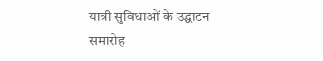यात्री सुविधाओं के उद्घाटन समारोह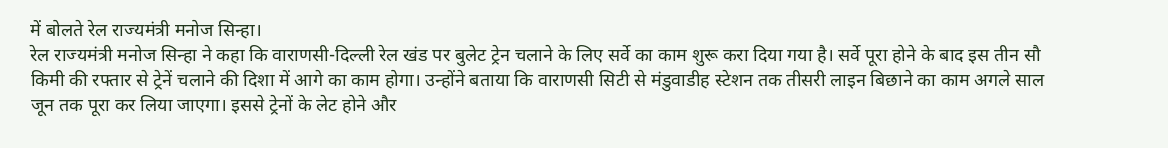में बोलते रेल राज्यमंत्री मनोज सिन्हा।
रेल राज्यमंत्री मनोज सिन्हा ने कहा कि वाराणसी-दिल्ली रेल खंड पर बुलेट ट्रेन चलाने के लिए सर्वे का काम शुरू करा दिया गया है। सर्वे पूरा होने के बाद इस तीन सौ किमी की रफ्तार से ट्रेनें चलाने की दिशा में आगे का काम होगा। उन्होंने बताया कि वाराणसी सिटी से मंडुवाडीह स्टेशन तक तीसरी लाइन बिछाने का काम अगले साल जून तक पूरा कर लिया जाएगा। इससे ट्रेनों के लेट होने और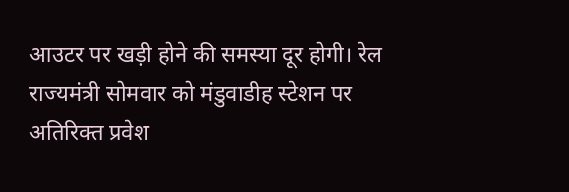आउटर पर खड़ी होने की समस्या दूर होगी। रेल राज्यमंत्री सोमवार को मंडुवाडीह स्टेशन पर अतिरिक्त प्रवेश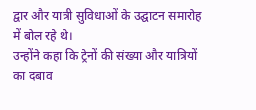द्वार और यात्री सुविधाओं के उद्घाटन समारोह में बोल रहे थे।
उन्होंने कहा कि ट्रेनों की संख्या और यात्रियों का दबाव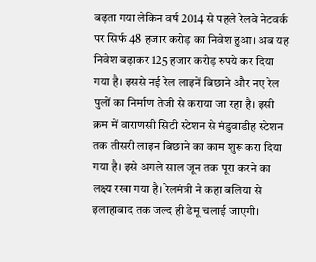बढ़ता गया लेकिन वर्ष 2014 से पहले रेलवे नेटवर्क पर सिर्फ 48 हजार करोड़ का निवेश हुआ। अब यह निवेश बढ़ाकर 125 हजार करोड़ रुपये कर दिया गया है। इससे नई रेल लाइनें बिछाने और नए रेल पुलों का निर्माण तेजी से कराया जा रहा है। इसी क्रम में वाराणसी सिटी स्टेशन से मंडुवाडीह स्टेशन तक तीसरी लाइन बिछाने का काम शुरू करा दिया गया है। इसे अगले साल जून तक पूरा करने का लक्ष्य रखा गया है। रेलमंत्री ने कहा बलिया से इलाहाबाद तक जल्द ही डेमू चलाई जाएगी।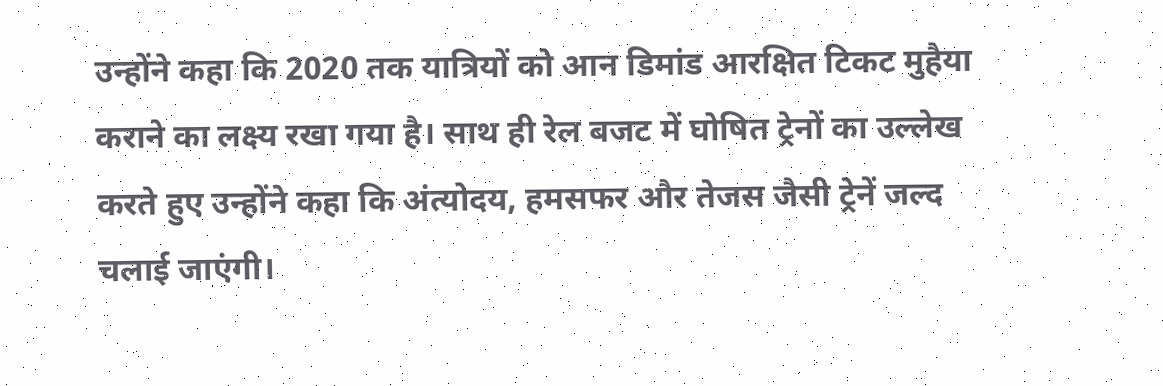उन्होंने कहा कि 2020 तक यात्रियों को आन डिमांड आरक्षित टिकट मुहैया कराने का लक्ष्य रखा गया है। साथ ही रेल बजट में घोषित ट्रेनों का उल्लेख करते हुए उन्होंने कहा कि अंत्योदय, हमसफर और तेजस जैसी ट्रेनें जल्द चलाई जाएंगी।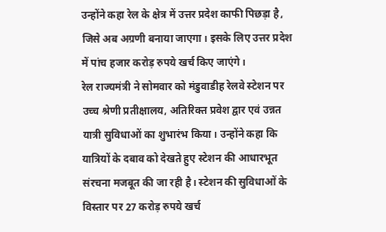उन्होंने कहा रेल के क्षेत्र में उत्तर प्रदेश काफी पिछड़ा है, जिसे अब अग्रणी बनाया जाएगा। इसके लिए उत्तर प्रदेश में पांच हजार करोड़ रुपये खर्च किए जाएंगे।
रेल राज्यमंत्री ने सोमवार को मंडुवाडीह रेलवे स्टेशन पर उच्च श्रेणी प्रतीक्षालय, अतिरिक्त प्रवेश द्वार एवं उन्नत यात्री सुविधाओं का शुभारंभ किया। उन्होंने कहा कि यात्रियों के दबाव को देखते हुए स्टेशन की आधारभूत संरचना मजबूत की जा रही है। स्टेशन की सुविधाओं के विस्तार पर 27 करोड़ रुपये खर्च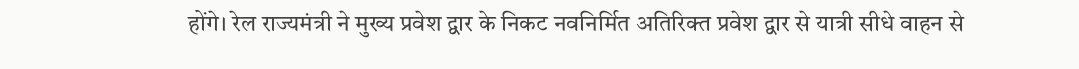होंगे। रेल राज्यमंत्री ने मुख्य प्रवेश द्वार के निकट नवनिर्मित अतिरिक्त प्रवेश द्वार से यात्री सीधे वाहन से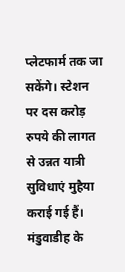प्लेटफार्म तक जा सकेंगे। स्टेशन पर दस करोड़ रुपये की लागत से उन्नत यात्री सुविधाएं मुहैया कराई गई हैं। मंडुवाडीह के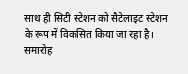साथ ही सिटी स्टेशन को सैटेलाइट स्टेशन के रूप में विकसित किया जा रहा है। समारोह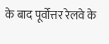के बाद पूर्वोत्तर रेलवे के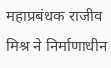महाप्रबंधक राजीव मिश्र ने निर्माणाधीन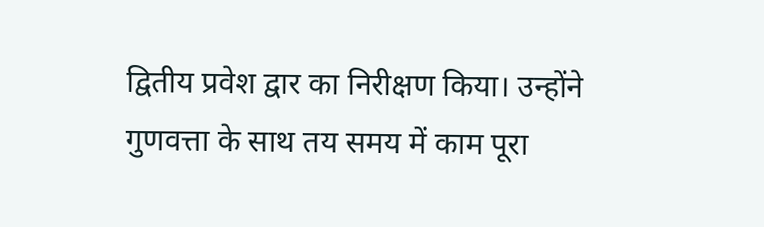द्वितीय प्रवेश द्वार का निरीक्षण किया। उन्होंने गुणवत्ता के साथ तय समय में काम पूरा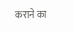कराने का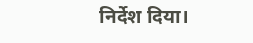निर्देश दिया।